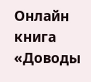Онлайн книга «Доводы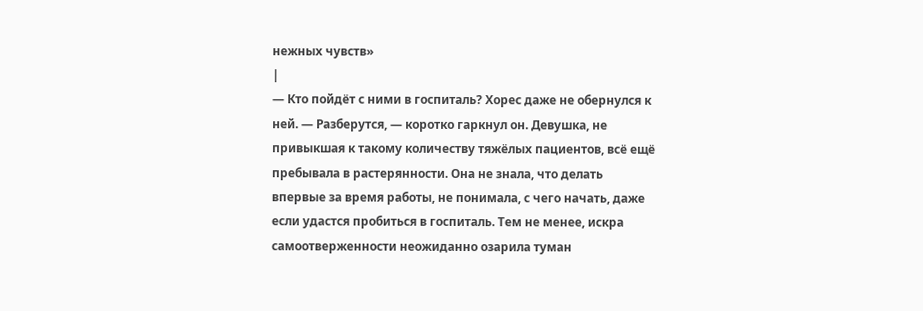нежных чувств»
|
— Кто пойдёт с ними в госпиталь? Хорес даже не обернулся к ней. — Разберутся, — коротко гаркнул он. Девушка, не привыкшая к такому количеству тяжёлых пациентов, всё ещё пребывала в растерянности. Она не знала, что делать впервые за время работы, не понимала, с чего начать, даже если удастся пробиться в госпиталь. Тем не менее, искра самоотверженности неожиданно озарила туман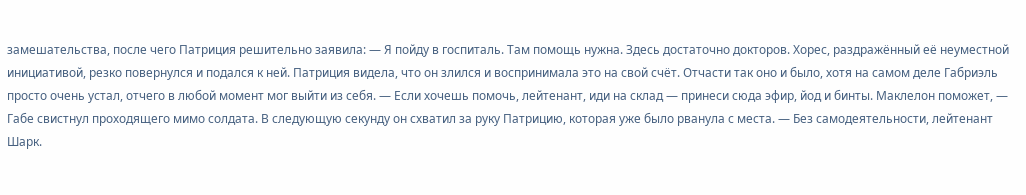замешательства, после чего Патриция решительно заявила: — Я пойду в госпиталь. Там помощь нужна. Здесь достаточно докторов. Хорес, раздражённый её неуместной инициативой, резко повернулся и подался к ней. Патриция видела, что он злился и воспринимала это на свой счёт. Отчасти так оно и было, хотя на самом деле Габриэль просто очень устал, отчего в любой момент мог выйти из себя. — Если хочешь помочь, лейтенант, иди на склад — принеси сюда эфир, йод и бинты. Маклелон поможет, — Габе свистнул проходящего мимо солдата. В следующую секунду он схватил за руку Патрицию, которая уже было рванула с места. — Без самодеятельности, лейтенант Шарк.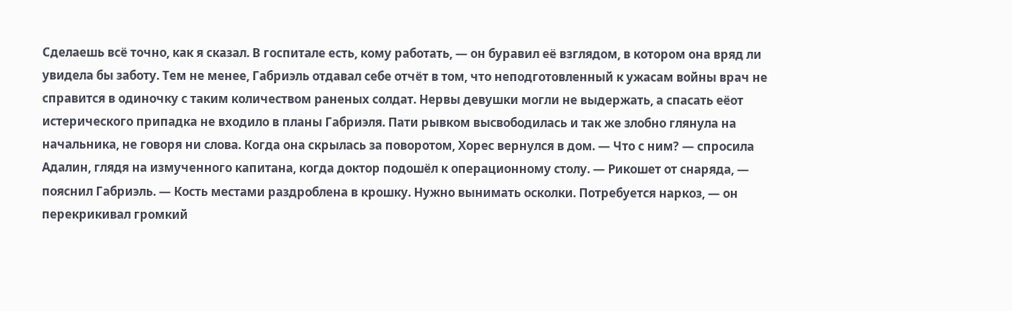Сделаешь всё точно, как я сказал. В госпитале есть, кому работать, — он буравил её взглядом, в котором она вряд ли увидела бы заботу. Тем не менее, Габриэль отдавал себе отчёт в том, что неподготовленный к ужасам войны врач не справится в одиночку с таким количеством раненых солдат. Нервы девушки могли не выдержать, а спасать еёот истерического припадка не входило в планы Габриэля. Пати рывком высвободилась и так же злобно глянула на начальника, не говоря ни слова. Когда она скрылась за поворотом, Хорес вернулся в дом. — Что с ним? — спросила Адалин, глядя на измученного капитана, когда доктор подошёл к операционному столу. — Рикошет от снаряда, — пояснил Габриэль. — Кость местами раздроблена в крошку. Нужно вынимать осколки. Потребуется наркоз, — он перекрикивал громкий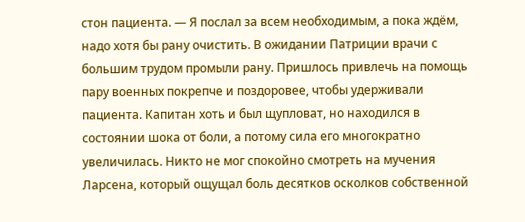стон пациента. — Я послал за всем необходимым, а пока ждём, надо хотя бы рану очистить. В ожидании Патриции врачи с большим трудом промыли рану. Пришлось привлечь на помощь пару военных покрепче и поздоровее, чтобы удерживали пациента. Капитан хоть и был щупловат, но находился в состоянии шока от боли, а потому сила его многократно увеличилась. Никто не мог спокойно смотреть на мучения Ларсена, который ощущал боль десятков осколков собственной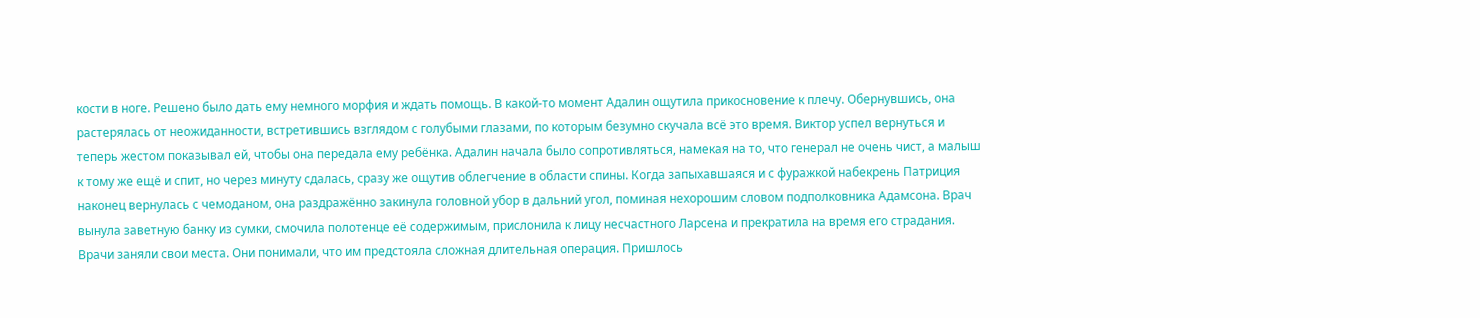кости в ноге. Решено было дать ему немного морфия и ждать помощь. В какой-то момент Адалин ощутила прикосновение к плечу. Обернувшись, она растерялась от неожиданности, встретившись взглядом с голубыми глазами, по которым безумно скучала всё это время. Виктор успел вернуться и теперь жестом показывал ей, чтобы она передала ему ребёнка. Адалин начала было сопротивляться, намекая на то, что генерал не очень чист, а малыш к тому же ещё и спит, но через минуту сдалась, сразу же ощутив облегчение в области спины. Когда запыхавшаяся и с фуражкой набекрень Патриция наконец вернулась с чемоданом, она раздражённо закинула головной убор в дальний угол, поминая нехорошим словом подполковника Адамсона. Врач вынула заветную банку из сумки, смочила полотенце её содержимым, прислонила к лицу несчастного Ларсена и прекратила на время его страдания. Врачи заняли свои места. Они понимали, что им предстояла сложная длительная операция. Пришлось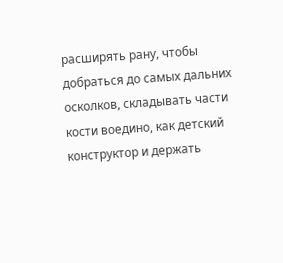расширять рану, чтобы добраться до самых дальних осколков, складывать части кости воедино, как детский конструктор и держать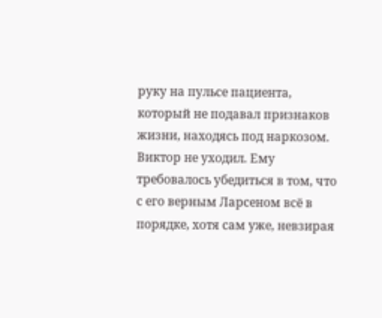руку на пульсе пациента, который не подавал признаков жизни, находясь под наркозом. Виктор не уходил. Ему требовалось убедиться в том, что с его верным Ларсеном всё в порядке, хотя сам уже, невзирая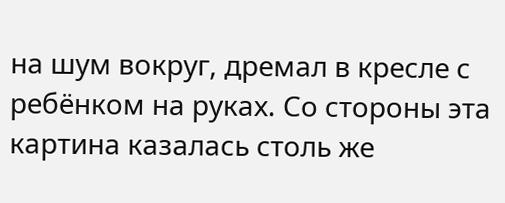на шум вокруг, дремал в кресле с ребёнком на руках. Со стороны эта картина казалась столь же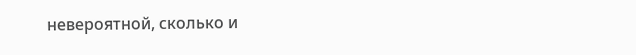невероятной, сколько и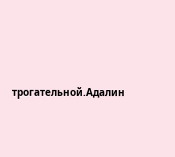трогательной.Адалин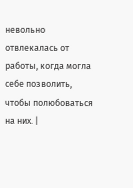невольно отвлекалась от работы, когда могла себе позволить, чтобы полюбоваться на них. |